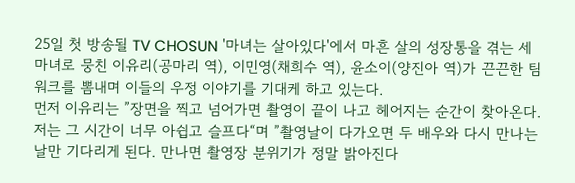25일 첫 방송될 TV CHOSUN '마녀는 살아있다'에서 마흔 살의 성장통을 겪는 세 마녀로 뭉친 이유리(공마리 역), 이민영(채희수 역), 윤소이(양진아 역)가 끈끈한 팀워크를 뽐내며 이들의 우정 이야기를 기대케 하고 있는다.
먼저 이유리는 ”장면을 찍고 넘어가면 촬영이 끝이 나고 헤어지는 순간이 찾아온다. 저는 그 시간이 너무 아쉽고 슬프다“며 ”촬영날이 다가오면 두 배우와 다시 만나는 날만 기다리게 된다. 만나면 촬영장 분위기가 정말 밝아진다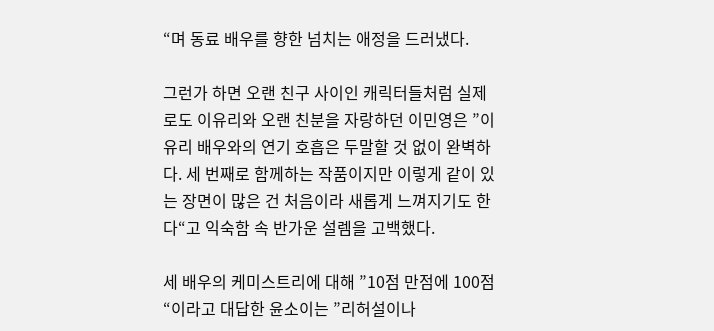“며 동료 배우를 향한 넘치는 애정을 드러냈다.

그런가 하면 오랜 친구 사이인 캐릭터들처럼 실제로도 이유리와 오랜 친분을 자랑하던 이민영은 ”이유리 배우와의 연기 호흡은 두말할 것 없이 완벽하다. 세 번째로 함께하는 작품이지만 이렇게 같이 있는 장면이 많은 건 처음이라 새롭게 느껴지기도 한다“고 익숙함 속 반가운 설렘을 고백했다.

세 배우의 케미스트리에 대해 ”10점 만점에 100점“이라고 대답한 윤소이는 ”리허설이나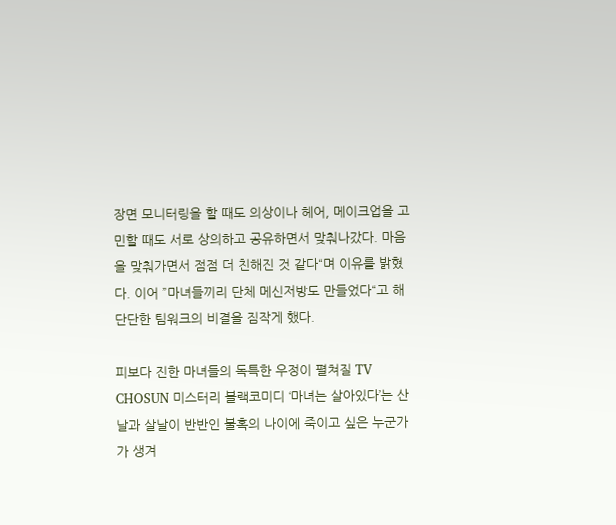장면 모니터링을 할 때도 의상이나 헤어, 메이크업을 고민할 때도 서로 상의하고 공유하면서 맞춰나갔다. 마음을 맞춰가면서 점점 더 친해진 것 같다“며 이유를 밝혔다. 이어 ”마녀들끼리 단체 메신저방도 만들었다“고 해 단단한 팀워크의 비결을 짐작게 했다.

피보다 진한 마녀들의 독특한 우정이 펼쳐질 TV CHOSUN 미스터리 블랙코미디 ‘마녀는 살아있다’는 산 날과 살날이 반반인 불혹의 나이에 죽이고 싶은 누군가가 생겨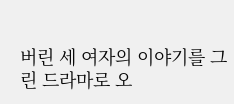버린 세 여자의 이야기를 그린 드라마로 오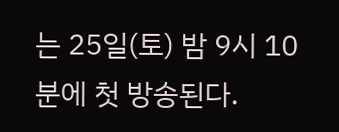는 25일(토) 밤 9시 10분에 첫 방송된다.